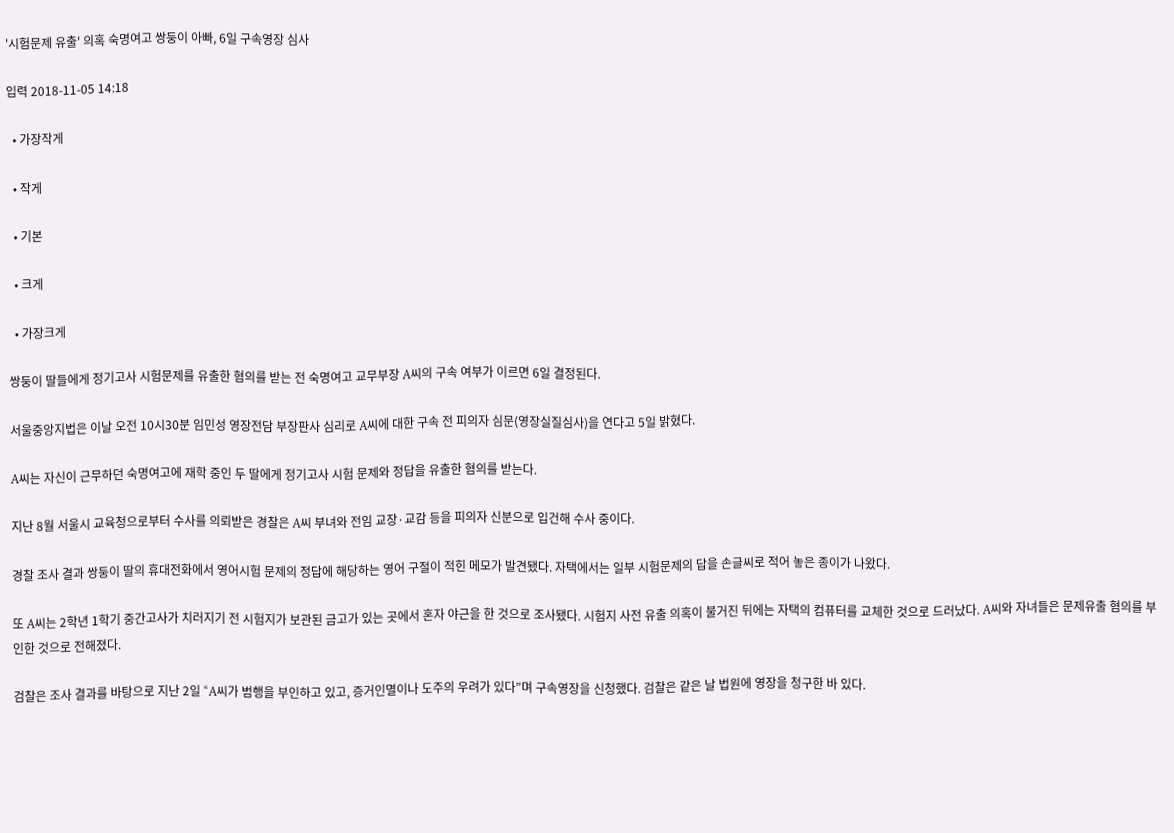'시험문제 유출' 의혹 숙명여고 쌍둥이 아빠, 6일 구속영장 심사

입력 2018-11-05 14:18

  • 가장작게

  • 작게

  • 기본

  • 크게

  • 가장크게

쌍둥이 딸들에게 정기고사 시험문제를 유출한 혐의를 받는 전 숙명여고 교무부장 A씨의 구속 여부가 이르면 6일 결정된다.

서울중앙지법은 이날 오전 10시30분 임민성 영장전담 부장판사 심리로 A씨에 대한 구속 전 피의자 심문(영장실질심사)을 연다고 5일 밝혔다.

A씨는 자신이 근무하던 숙명여고에 재학 중인 두 딸에게 정기고사 시험 문제와 정답을 유출한 혐의를 받는다.

지난 8월 서울시 교육청으로부터 수사를 의뢰받은 경찰은 A씨 부녀와 전임 교장·교감 등을 피의자 신분으로 입건해 수사 중이다.

경찰 조사 결과 쌍둥이 딸의 휴대전화에서 영어시험 문제의 정답에 해당하는 영어 구절이 적힌 메모가 발견됐다. 자택에서는 일부 시험문제의 답을 손글씨로 적어 놓은 종이가 나왔다.

또 A씨는 2학년 1학기 중간고사가 치러지기 전 시험지가 보관된 금고가 있는 곳에서 혼자 야근을 한 것으로 조사됐다. 시험지 사전 유출 의혹이 불거진 뒤에는 자택의 컴퓨터를 교체한 것으로 드러났다. A씨와 자녀들은 문제유출 혐의를 부인한 것으로 전해졌다.

검찰은 조사 결과를 바탕으로 지난 2일 “A씨가 범행을 부인하고 있고, 증거인멸이나 도주의 우려가 있다”며 구속영장을 신청했다. 검찰은 같은 날 법원에 영장을 청구한 바 있다.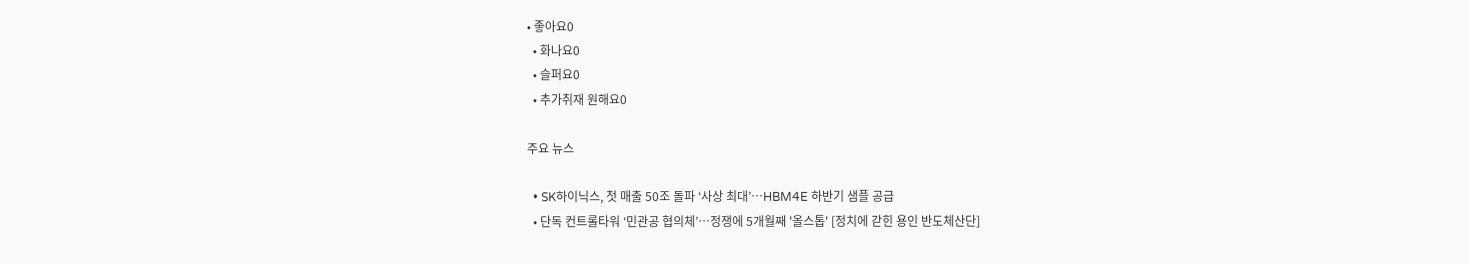• 좋아요0
  • 화나요0
  • 슬퍼요0
  • 추가취재 원해요0

주요 뉴스

  • SK하이닉스, 첫 매출 50조 돌파 ‘사상 최대’…HBM4E 하반기 샘플 공급
  • 단독 컨트롤타워 ‘민관공 협의체’…정쟁에 5개월째 '올스톱' [정치에 갇힌 용인 반도체산단]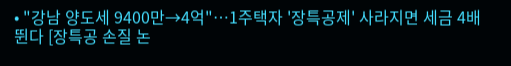• "강남 양도세 9400만→4억"⋯1주택자 '장특공제' 사라지면 세금 4배 뛴다 [장특공 손질 논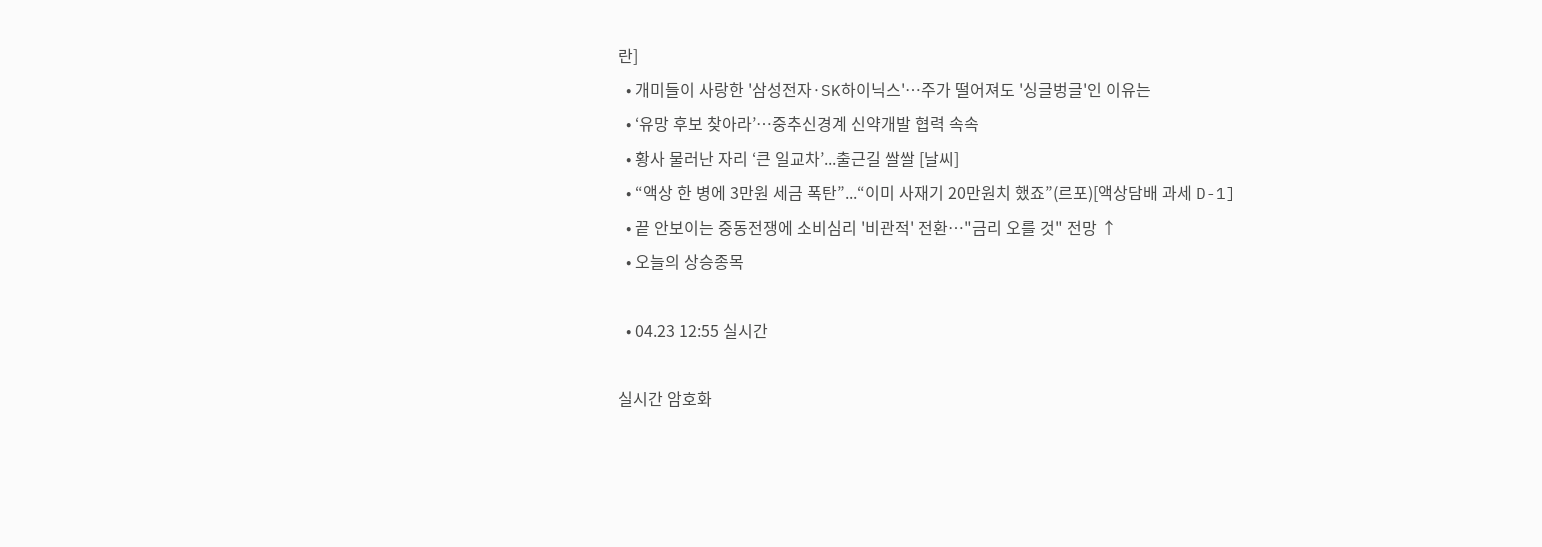란]
  • 개미들이 사랑한 '삼성전자·SK하이닉스'…주가 떨어져도 '싱글벙글'인 이유는
  • ‘유망 후보 찾아라’…중추신경계 신약개발 협력 속속
  • 황사 물러난 자리 ‘큰 일교차’...출근길 쌀쌀 [날씨]
  • “액상 한 병에 3만원 세금 폭탄”...“이미 사재기 20만원치 했죠”(르포)[액상담배 과세 D-1]
  • 끝 안보이는 중동전쟁에 소비심리 '비관적' 전환…"금리 오를 것" 전망 ↑
  • 오늘의 상승종목

  • 04.23 12:55 실시간

실시간 암호화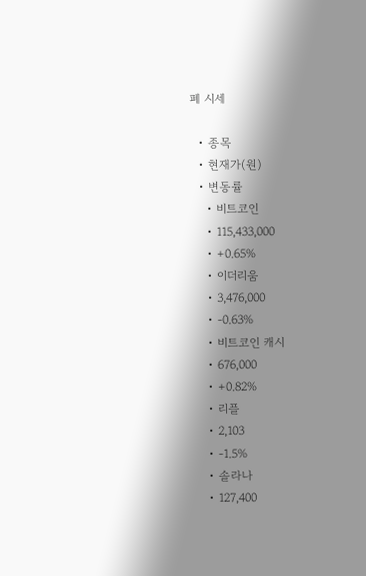폐 시세

  • 종목
  • 현재가(원)
  • 변동률
    • 비트코인
    • 115,433,000
    • +0.65%
    • 이더리움
    • 3,476,000
    • -0.63%
    • 비트코인 캐시
    • 676,000
    • +0.82%
    • 리플
    • 2,103
    • -1.5%
    • 솔라나
    • 127,400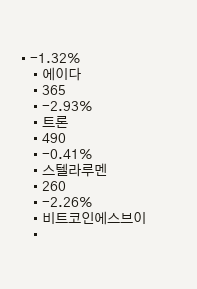• -1.32%
    • 에이다
    • 365
    • -2.93%
    • 트론
    • 490
    • -0.41%
    • 스텔라루멘
    • 260
    • -2.26%
    • 비트코인에스브이
    •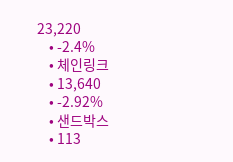23,220
    • -2.4%
    • 체인링크
    • 13,640
    • -2.92%
    • 샌드박스
    • 113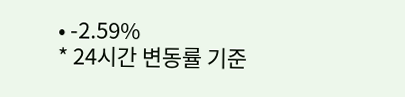• -2.59%
* 24시간 변동률 기준